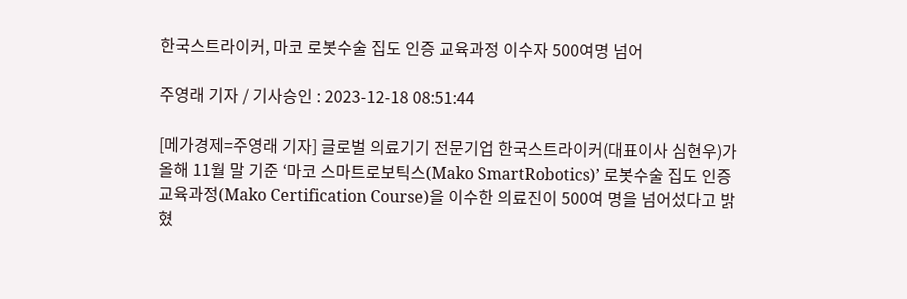한국스트라이커, 마코 로봇수술 집도 인증 교육과정 이수자 500여명 넘어

주영래 기자 / 기사승인 : 2023-12-18 08:51:44

[메가경제=주영래 기자] 글로벌 의료기기 전문기업 한국스트라이커(대표이사 심현우)가 올해 11월 말 기준 ‘마코 스마트로보틱스(Mako SmartRobotics)’ 로봇수술 집도 인증 교육과정(Mako Certification Course)을 이수한 의료진이 500여 명을 넘어섰다고 밝혔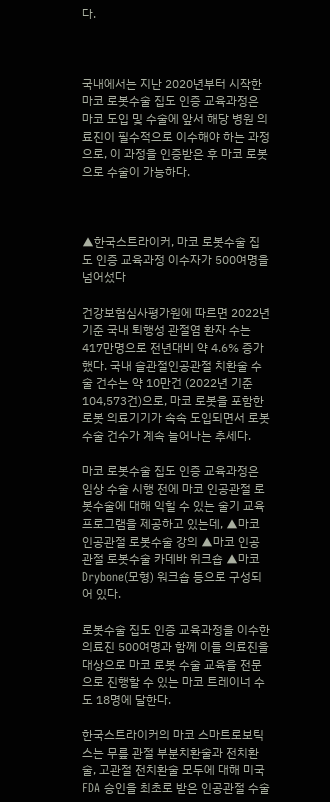다.



국내에서는 지난 2020년부터 시작한 마코 로봇수술 집도 인증 교육과정은 마코 도입 및 수술에 앞서 해당 병원 의료진이 필수적으로 이수해야 하는 과정으로, 이 과정을 인증받은 후 마코 로봇으로 수술이 가능하다.



▲한국스트라이커, 마코 로봇수술 집도 인증 교육과정 이수자가 500여명을 넘어섰다

건강보험심사평가원에 따르면 2022년 기준 국내 퇴행성 관절염 환자 수는 417만명으로 전년대비 약 4.6% 증가했다. 국내 슬관절인공관절 치환술 수술 건수는 약 10만건 (2022년 기준 104,573건)으로, 마코 로봇을 포함한 로봇 의료기기가 속속 도입되면서 로봇 수술 건수가 계속 늘어나는 추세다.

마코 로봇수술 집도 인증 교육과정은 임상 수술 시행 전에 마코 인공관절 로봇수술에 대해 익힐 수 있는 술기 교육 프로그램을 제공하고 있는데, ▲마코 인공관절 로봇수술 강의 ▲마코 인공관절 로봇수술 카데바 위크숍 ▲마코 Drybone(모형) 워크숍 등으로 구성되어 있다.

로봇수술 집도 인증 교육과정을 이수한 의료진 500여명과 함께 이들 의료진을 대상으로 마코 로봇 수술 교육을 전문으로 진행할 수 있는 마코 트레이너 수도 18명에 달한다.

한국스트라이커의 마코 스마트로보틱스는 무릎 관절 부분치환술과 전치환술, 고관절 전치환술 모두에 대해 미국 FDA 승인을 최초로 받은 인공관절 수술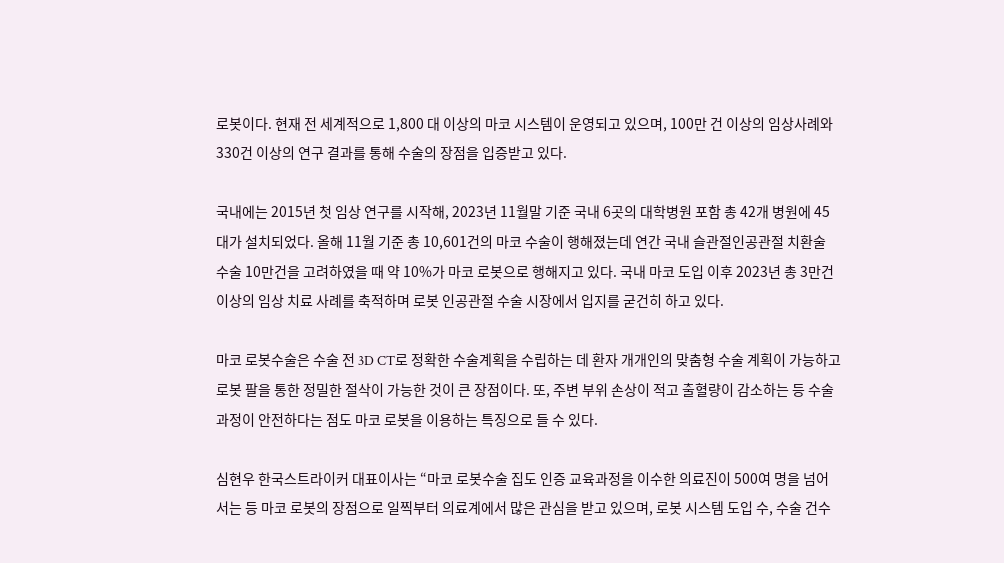로봇이다. 현재 전 세계적으로 1,800 대 이상의 마코 시스템이 운영되고 있으며, 100만 건 이상의 임상사례와 330건 이상의 연구 결과를 통해 수술의 장점을 입증받고 있다.

국내에는 2015년 첫 임상 연구를 시작해, 2023년 11월말 기준 국내 6곳의 대학병원 포함 총 42개 병원에 45대가 설치되었다. 올해 11월 기준 총 10,601건의 마코 수술이 행해졌는데 연간 국내 슬관절인공관절 치환술 수술 10만건을 고려하였을 때 약 10%가 마코 로봇으로 행해지고 있다. 국내 마코 도입 이후 2023년 총 3만건 이상의 임상 치료 사례를 축적하며 로봇 인공관절 수술 시장에서 입지를 굳건히 하고 있다.

마코 로봇수술은 수술 전 3D CT로 정확한 수술계획을 수립하는 데 환자 개개인의 맞춤형 수술 계획이 가능하고 로봇 팔을 통한 정밀한 절삭이 가능한 것이 큰 장점이다. 또, 주변 부위 손상이 적고 출혈량이 감소하는 등 수술 과정이 안전하다는 점도 마코 로봇을 이용하는 특징으로 들 수 있다.

심현우 한국스트라이커 대표이사는 “마코 로봇수술 집도 인증 교육과정을 이수한 의료진이 500여 명을 넘어서는 등 마코 로봇의 장점으로 일찍부터 의료계에서 많은 관심을 받고 있으며, 로봇 시스템 도입 수, 수술 건수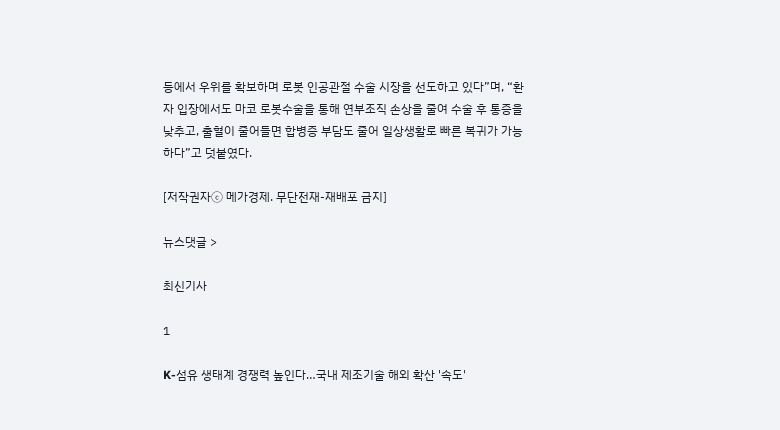등에서 우위를 확보하며 로봇 인공관절 수술 시장을 선도하고 있다”며, “환자 입장에서도 마코 로봇수술을 통해 연부조직 손상을 줄여 수술 후 통증을 낮추고, 출혈이 줄어들면 합병증 부담도 줄어 일상생활로 빠른 복귀가 가능하다”고 덧붙였다.

[저작권자ⓒ 메가경제. 무단전재-재배포 금지]

뉴스댓글 >

최신기사

1

K-섬유 생태계 경쟁력 높인다…국내 제조기술 해외 확산 '속도'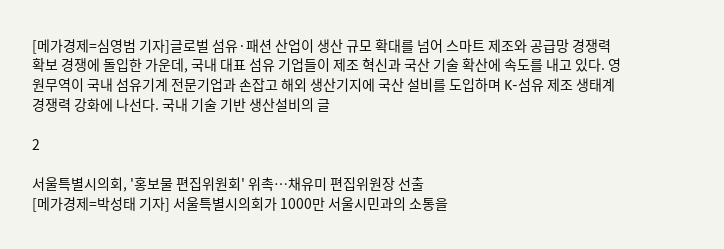[메가경제=심영범 기자]글로벌 섬유·패션 산업이 생산 규모 확대를 넘어 스마트 제조와 공급망 경쟁력 확보 경쟁에 돌입한 가운데, 국내 대표 섬유 기업들이 제조 혁신과 국산 기술 확산에 속도를 내고 있다. 영원무역이 국내 섬유기계 전문기업과 손잡고 해외 생산기지에 국산 설비를 도입하며 K-섬유 제조 생태계 경쟁력 강화에 나선다. 국내 기술 기반 생산설비의 글

2

서울특별시의회, '홍보물 편집위원회' 위촉…채유미 편집위원장 선출
[메가경제=박성태 기자] 서울특별시의회가 1000만 서울시민과의 소통을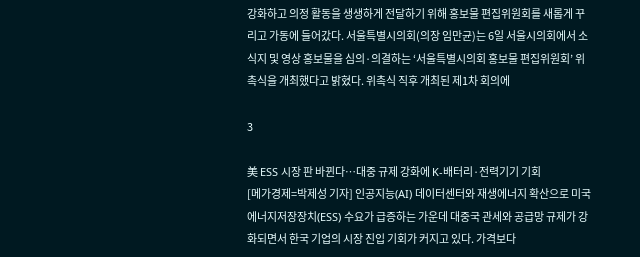강화하고 의정 활동을 생생하게 전달하기 위해 홍보물 편집위원회를 새롭게 꾸리고 가동에 들어갔다. 서울특별시의회(의장 임만균)는 6일 서울시의회에서 소식지 및 영상 홍보물을 심의·의결하는 ‘서울특별시의회 홍보물 편집위원회’ 위촉식을 개최했다고 밝혔다. 위촉식 직후 개최된 제1차 회의에

3

美 ESS 시장 판 바뀐다…대중 규제 강화에 K-배터리·전력기기 기회
[메가경제=박제성 기자] 인공지능(AI) 데이터센터와 재생에너지 확산으로 미국 에너지저장장치(ESS) 수요가 급증하는 가운데 대중국 관세와 공급망 규제가 강화되면서 한국 기업의 시장 진입 기회가 커지고 있다. 가격보다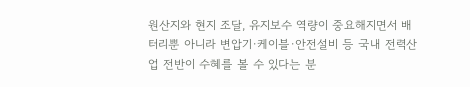원산지와 현지 조달, 유지보수 역량이 중요해지면서 배터리뿐 아니라 변압기·케이블·안전설비 등 국내 전력산업 전반이 수혜를 볼 수 있다는 분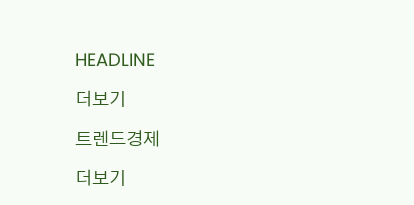HEADLINE

더보기

트렌드경제

더보기